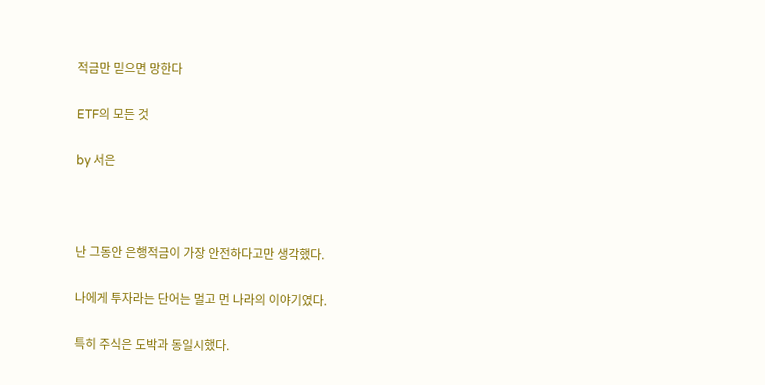적금만 믿으면 망한다

ETF의 모든 것

by 서은



난 그동안 은행적금이 가장 안전하다고만 생각했다.

나에게 투자라는 단어는 멀고 먼 나라의 이야기였다.

특히 주식은 도박과 동일시했다.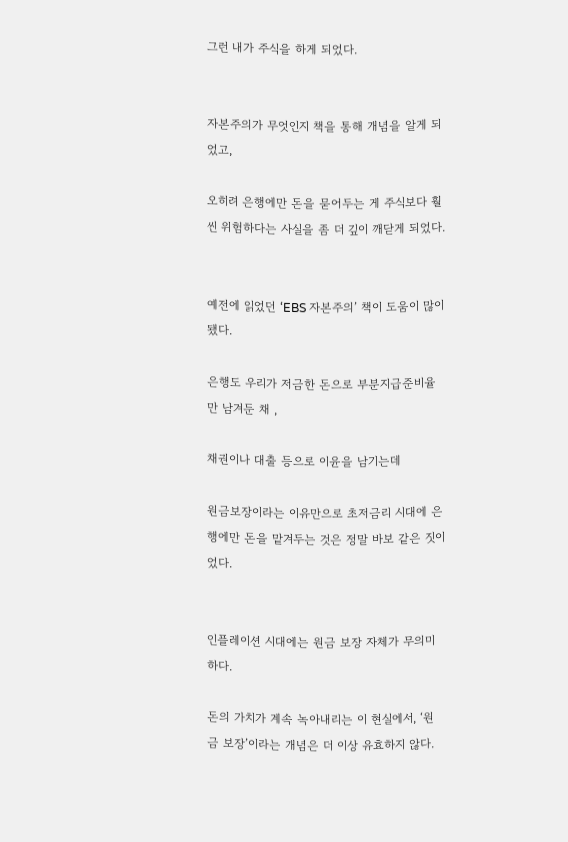그런 내가 주식을 하게 되었다.


자본주의가 무엇인지 책을 통해 개념을 알게 되었고,

오히려 은행에만 돈을 묻어두는 게 주식보다 훨씬 위험하다는 사실을 좀 더 깊이 깨닫게 되었다.


예전에 읽었던 ‘EBS 자본주의’ 책이 도움이 많이 됐다.

은행도 우리가 저금한 돈으로 부분지급준비율만 남겨둔 채 ,

채권이나 대출 등으로 이윤을 남기는데

원금보장이라는 이유만으로 초저금리 시대에 은행에만 돈을 맡겨두는 것은 정말 바보 같은 짓이었다.


인플레이션 시대에는 원금 보장 자체가 무의미하다.

돈의 가치가 계속 녹아내리는 이 현실에서, ‘원금 보장’이라는 개념은 더 이상 유효하지 않다.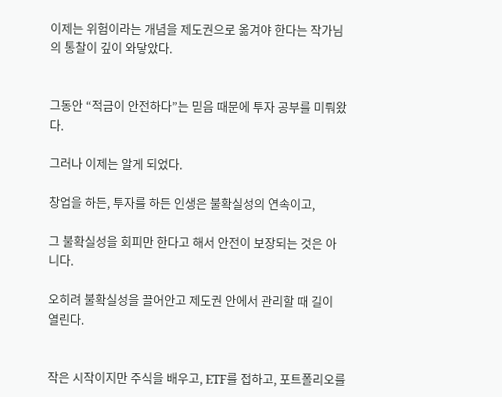이제는 위험이라는 개념을 제도권으로 옮겨야 한다는 작가님의 통찰이 깊이 와닿았다.


그동안 “적금이 안전하다”는 믿음 때문에 투자 공부를 미뤄왔다.

그러나 이제는 알게 되었다.

창업을 하든, 투자를 하든 인생은 불확실성의 연속이고,

그 불확실성을 회피만 한다고 해서 안전이 보장되는 것은 아니다.

오히려 불확실성을 끌어안고 제도권 안에서 관리할 때 길이 열린다.


작은 시작이지만 주식을 배우고, ETF를 접하고, 포트폴리오를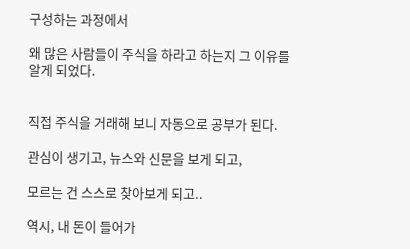구성하는 과정에서

왜 많은 사람들이 주식을 하라고 하는지 그 이유를 알게 되었다.


직접 주식을 거래해 보니 자동으로 공부가 된다.

관심이 생기고, 뉴스와 신문을 보게 되고,

모르는 건 스스로 찾아보게 되고..

역시, 내 돈이 들어가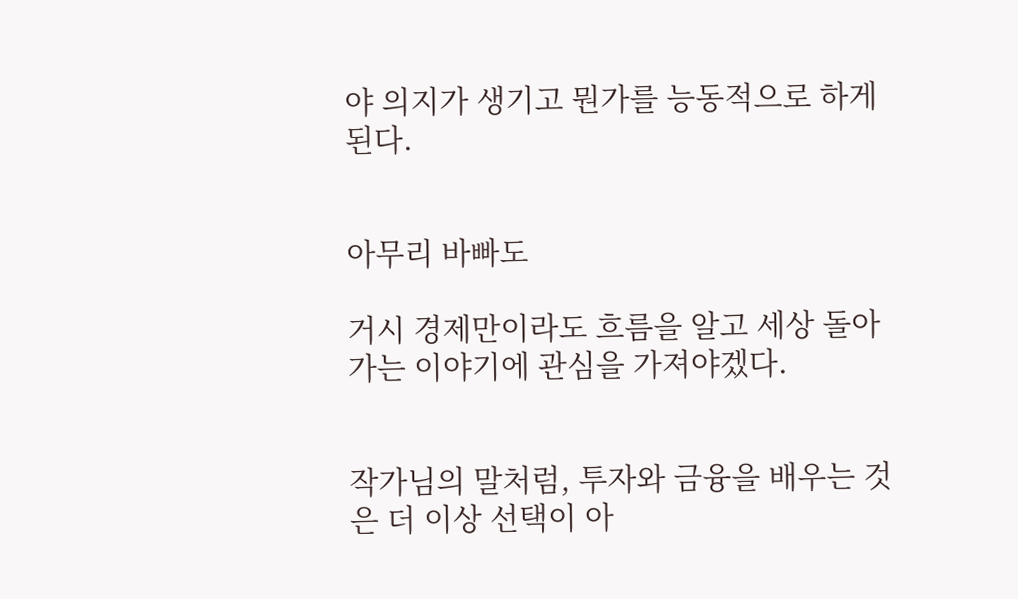야 의지가 생기고 뭔가를 능동적으로 하게 된다.


아무리 바빠도

거시 경제만이라도 흐름을 알고 세상 돌아가는 이야기에 관심을 가져야겠다.


작가님의 말처럼, 투자와 금융을 배우는 것은 더 이상 선택이 아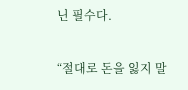닌 필수다.

“절대로 돈을 잃지 말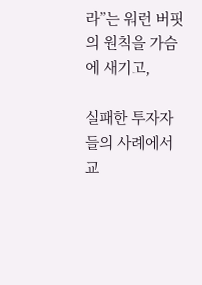라”는 워런 버핏의 원칙을 가슴에 새기고,

실패한 투자자들의 사례에서 교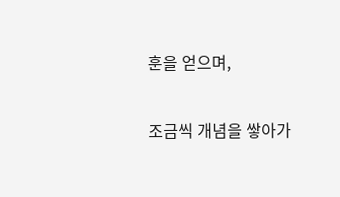훈을 얻으며,

조금씩 개념을 쌓아가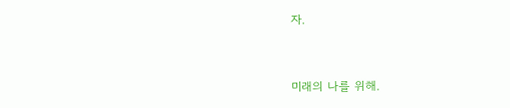자.


미래의 나를 위해.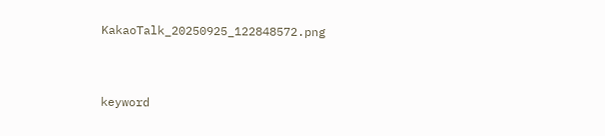KakaoTalk_20250925_122848572.png


keyword